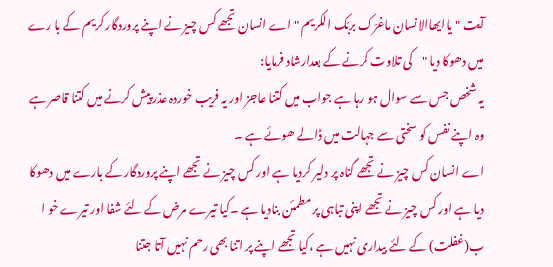آیت "یاایھاالانسان ماغرّک بربّک الکریم "اے انسان تجھے کس چیز نے اپنے پروردگار کریم کے با رے میں دھوکا دیا "کی تلاوت کرنے کے بعدارشاد فرمایا:
یہ شخص جس سے سوال ہو رہا ہے جواب میں کتنا عاجز اور یہ فریب خوردہ عذر پیش کرنے میں کتنا قاصر ہے وہ اپنے نفس کو سختی سے جہالت میں ڈالے ھوئے ہے ۔
اے انسان کس چیز نے تجھے گناہ پر دلیر کردیا ہے اور کس چیز نے تجھے اپنے پروردگار کے بارے میں دھوکا دیا ہے اور کس چیز نے تجھے اپنی تباہی پر مطمئن بنادیا ہے ۔کیا تیرے مرض کے لئے شفا اور تیرے خو ا ب(غفلت) کے لئے بیداری نہیں ہے ،کیا تجھے اپنے پر اتنا بھی رحم نہیں آتا جتنا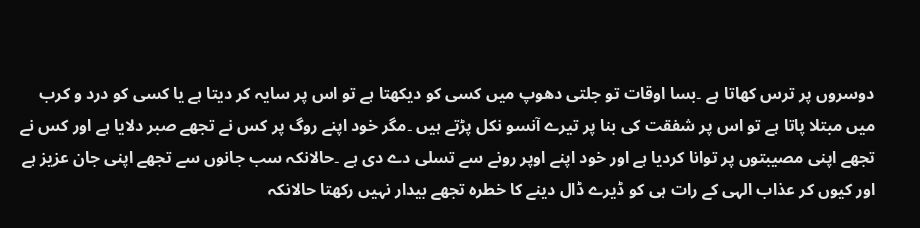دوسروں پر ترس کھاتا ہے ۔بسا اوقات تو جلتی دھوپ میں کسی کو دیکھتا ہے تو اس پر سایہ کر دیتا ہے یا کسی کو درد و کرب میں مبتلا پاتا ہے تو اس پر شفقت کی بنا پر تیرے آنسو نکل پڑتے ہیں ۔مگر خود اپنے روگ پر کس نے تجھے صبر دلایا ہے اور کس نے تجھے اپنی مصیبتوں پر توانا کردیا ہے اور خود اپنے اوپر رونے سے تسلی دے دی ہے ۔حالانکہ سب جانوں سے تجھے اپنی جان عزیز ہے اور کیوں کر عذاب الہی کے رات ہی کو ڈیرے ڈال دینے کا خطرہ تجھے بیدار نہیں رکھتا حالانکہ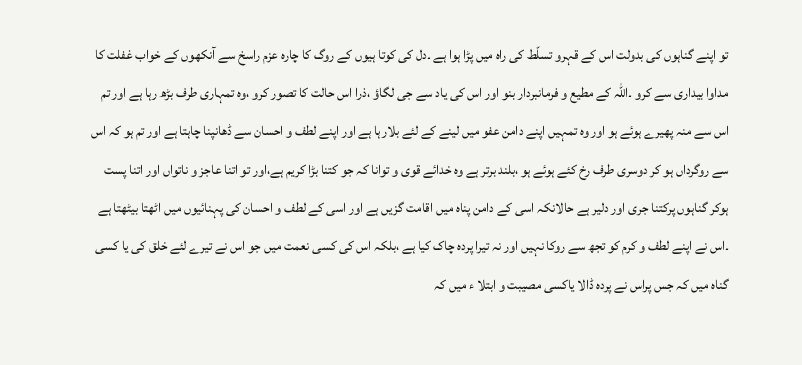تو اپنے گناہوں کی بدولت اس کے قہرو تسلّط کی راہ میں پڑا ہوا ہے ۔دل کی کوتا ہیوں کے روگ کا چارہ عزم راسخ سے آنکھوں کے خواب غفلت کا مداوا بیداری سے کرو ۔اللہ کے مطیع و فرمانبردار بنو اور اس کی یاد سے جی لگاؤ ،ذرا اس حالت کا تصور کرو ،وہ تمہاری طرف بڑھ رہا ہے اور تم اس سے منہ پھیرے ہوئے ہو اور وہ تمہیں اپنے دامن عفو میں لینے کے لئے بلارہا ہے اور اپنے لطف و احسان سے ڈھانپنا چاہتا ہے اور تم ہو کہ اس سے روگرداں ہو کر دوسری طرف رخ کئے ہوئے ہو ،بلند برتر ہے وہ خدائے قوی و توانا کہ جو کتنا بڑا کریم ہے،اور تو اتنا عاجز و ناتواں اور اتنا پست ہوکر گناہوں پرکتنا جری اور دلیر ہے حالانکہ اسی کے دامن پناہ میں اقامت گزیں ہے اور اسی کے لطف و احسان کی پہنائیوں میں اٹھتا بیٹھتا ہے ۔اس نے اپنے لطف و کرم کو تجھ سے روکا نہیں اور نہ تیرا پردہ چاک کیا ہے ،بلکہ اس کی کسی نعمت میں جو اس نے تیرے لئے خلق کی یا کسی گناہ میں کہ جس پراس نے پردہ ڈالا یاکسی مصیبت و ابتلا ء میں کہ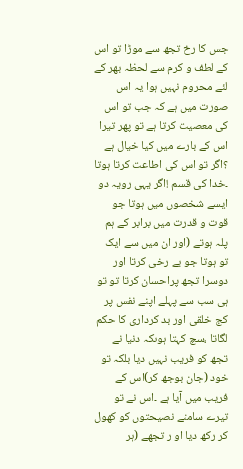جس کا رخ تجھ سے موڑا تو اس کے لطف و کرم سے لحظہ بھر کے لئے محروم نہیں ہوا یہ اس صورت میں ہے کہ جب تو اس کی معصیت کرتا ہے تو پھر تیرا اس کے بارے میں کیا خیال ہے ؟اگر تو اس کی اطاعت کرتا ہوتا ۔خدا کی قسم !اگر یہی رویہ دو ایسے شخصوں میں ہوتا جو قوت و قدرت میں برابر کے ہم پلہ ہوتے (اور ان میں سے ایک تو ہوتا جو بے رخی کرتا اور دوسرا تجھ پراحسان کرتا تو تو ہی سب سے پہلے اپنے نفس پر کج خلقی اور بد کرداری کا حکم لگاتا ،سچ کہتا ہوںکہ دنیا نے تجھ کو فریب نہیں دیا بلکہ تو خود (جان بوجھ کر)اس کے فریب میں آیا ہے ۔اس نے تو تیرے سامنے نصیحتوں کو کھول کر رکھ دیا او ر تجھے (ہر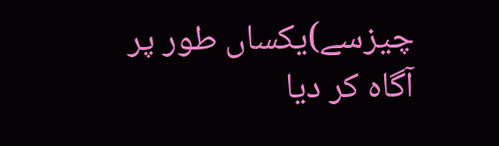چیزسے)یکساں طور پر آگاہ کر دیا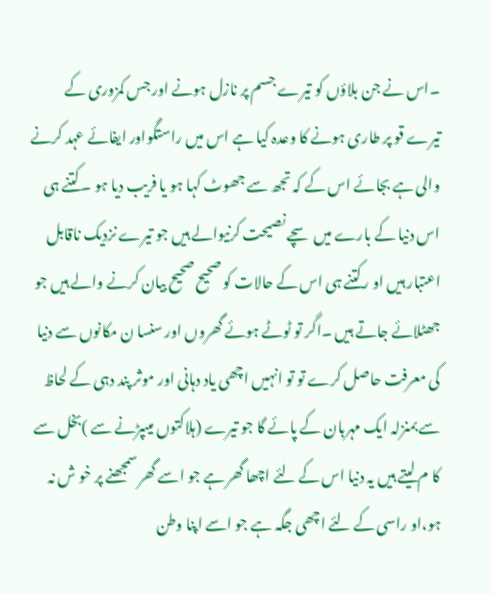۔اس نے جن بلاؤں کو تیرے جسم پر نازل ہونے اور جس کمزوری کے تیرے قو پر طاری ہونے کا وعدہ کیا ہے اس میں راستگواور ایفائے عہد کرنے والی ہے بجائے اس کے کہ تجھ سے جھوٹ کہا ہو یا فریب دیا ہو ۔کتنے ہی اس دنیا کے بارے میں سچے نصیحت کرنیوالے ہیں جو تیرے نزدیک ناقابل اعتبار ہیں او رکتنے ہی اس کے حالات کو صحیح صحیح بیان کرنے والے ہیں جو جھٹلائے جاتے ہیں ۔اگر تو ٹوٹے ہوئے گھروں اور سنسا ن مکانوں سے دنیا کی معرفت حاصل کرے تو تو انہیں اچھی یاد دہانی اور موثر پند دہی کے لحاظ سے بمنزلہ ایک مہربان کے پائے گا جو تیرے (ہلاکتوں میںپڑنے سے )بخل سے کا م لیتے ہیں یہ دنیا اس کے لئے اچھا گھر ہے جو اسے گھر سمجھنے پر خو ش نہ ہو،او راسی کے لئے اچھی جگہ ہے جو اسے اپنا وطن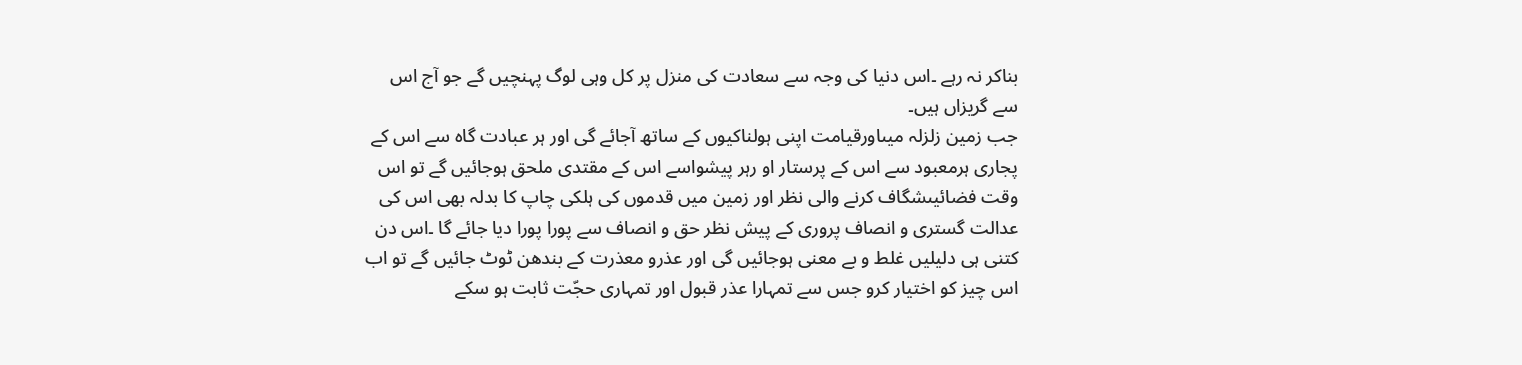بناکر نہ رہے ۔اس دنیا کی وجہ سے سعادت کی منزل پر کل وہی لوگ پہنچیں گے جو آج اس سے گریزاں ہیں۔
جب زمین زلزلہ میںاورقیامت اپنی ہولناکیوں کے ساتھ آجائے گی اور ہر عبادت گاہ سے اس کے پجاری ہرمعبود سے اس کے پرستار او رہر پیشواسے اس کے مقتدی ملحق ہوجائیں گے تو اس وقت فضائیںشگاف کرنے والی نظر اور زمین میں قدموں کی ہلکی چاپ کا بدلہ بھی اس کی عدالت گستری و انصاف پروری کے پیش نظر حق و انصاف سے پورا پورا دیا جائے گا ۔اس دن کتنی ہی دلیلیں غلط و بے معنی ہوجائیں گی اور عذرو معذرت کے بندھن ٹوٹ جائیں گے تو اب اس چیز کو اختیار کرو جس سے تمہارا عذر قبول اور تمہاری حجّت ثابت ہو سکے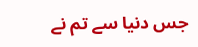جس دنیا سے تم نے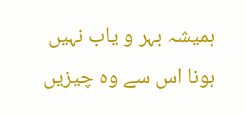ہمیشہ بہر و یاب نہیں ہونا اس سے وہ چیزیں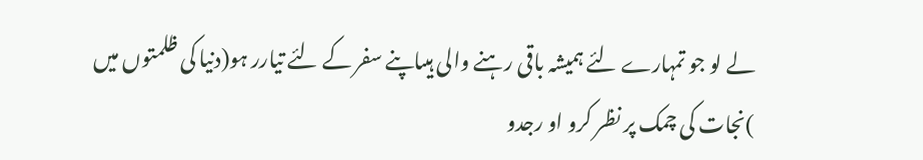لے لو جو تمہارے لئے ہمیشہ باقی رہنے والی ہیںاپنے سفر کے لئے تیارر ہو(دنیا کی ظلمتوں میں )نجات کی چمک پر نظر کرو او رجدو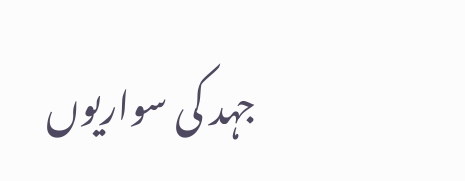جہد کی سواریوں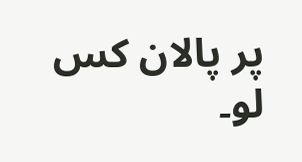پر پالان کس لو۔